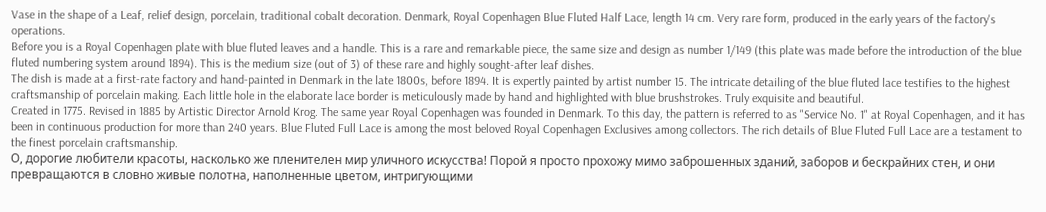Vase in the shape of a Leaf, relief design, porcelain, traditional cobalt decoration. Denmark, Royal Copenhagen Blue Fluted Half Lace, length 14 cm. Very rare form, produced in the early years of the factory's operations.
Before you is a Royal Copenhagen plate with blue fluted leaves and a handle. This is a rare and remarkable piece, the same size and design as number 1/149 (this plate was made before the introduction of the blue fluted numbering system around 1894). This is the medium size (out of 3) of these rare and highly sought-after leaf dishes.
The dish is made at a first-rate factory and hand-painted in Denmark in the late 1800s, before 1894. It is expertly painted by artist number 15. The intricate detailing of the blue fluted lace testifies to the highest craftsmanship of porcelain making. Each little hole in the elaborate lace border is meticulously made by hand and highlighted with blue brushstrokes. Truly exquisite and beautiful.
Created in 1775. Revised in 1885 by Artistic Director Arnold Krog. The same year Royal Copenhagen was founded in Denmark. To this day, the pattern is referred to as "Service No. 1" at Royal Copenhagen, and it has been in continuous production for more than 240 years. Blue Fluted Full Lace is among the most beloved Royal Copenhagen Exclusives among collectors. The rich details of Blue Fluted Full Lace are a testament to the finest porcelain craftsmanship.
О, дорогие любители красоты, насколько же пленителен мир уличного искусства! Порой я просто прохожу мимо заброшенных зданий, заборов и бескрайних стен, и они превращаются в словно живые полотна, наполненные цветом, интригующими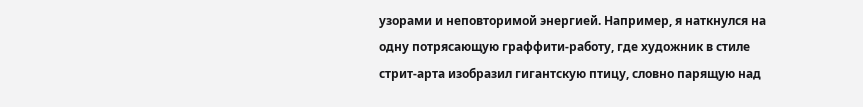узорами и неповторимой энергией. Например, я наткнулся на одну потрясающую граффити-работу, где художник в стиле стрит-арта изобразил гигантскую птицу, словно парящую над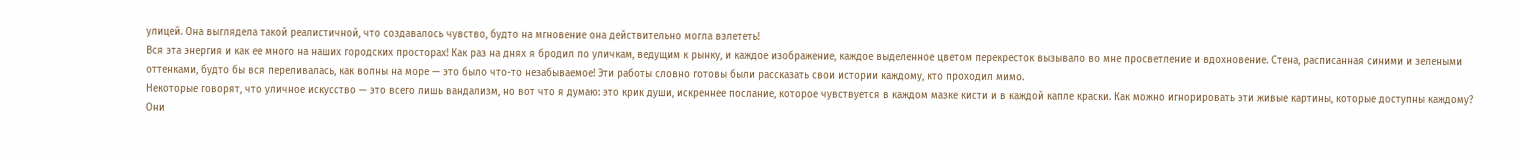улицей. Она выглядела такой реалистичной, что создавалось чувство, будто на мгновение она действительно могла взлететь!
Вся эта энергия и как ее много на наших городских просторах! Как раз на днях я бродил по уличкам, ведущим к рынку, и каждое изображение, каждое выделенное цветом перекресток вызывало во мне просветление и вдохновение. Стена, расписанная синими и зелеными оттенками, будто бы вся переливалась, как волны на море — это было что-то незабываемое! Эти работы словно готовы были рассказать свои истории каждому, кто проходил мимо.
Некоторые говорят, что уличное искусство — это всего лишь вандализм, но вот что я думаю: это крик души, искреннее послание, которое чувствуется в каждом мазке кисти и в каждой капле краски. Как можно игнорировать эти живые картины, которые доступны каждому? Они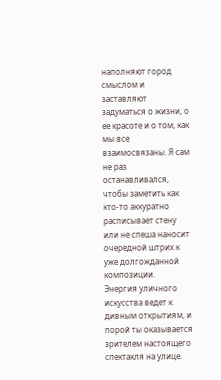наполняют город смыслом и заставляют задуматься о жизни, о ее красоте и о том, как мы все взаимосвязаны. Я сам не раз останавливался, чтобы заметить как кто-то аккуратно расписывает стену или не спеша наносит очередной штрих к уже долгожданной композиции.
Энергия уличного искусства ведет к дивным открытиям, и порой ты оказывается зрителем настоящего спектакля на улице.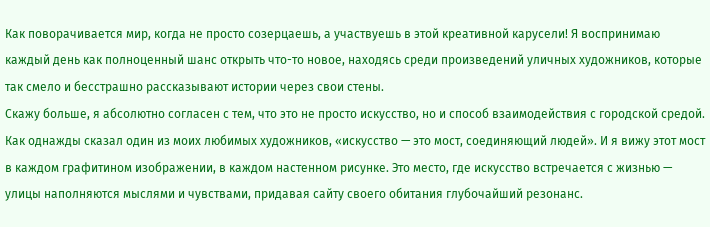Как поворачивается мир, когда не просто созерцаешь, а участвуешь в этой креативной карусели! Я воспринимаю каждый день как полноценный шанс открыть что-то новое, находясь среди произведений уличных художников, которые так смело и бесстрашно рассказывают истории через свои стены.
Скажу больше, я абсолютно согласен с тем, что это не просто искусство, но и способ взаимодействия с городской средой. Как однажды сказал один из моих любимых художников, «искусство — это мост, соединяющий людей». И я вижу этот мост в каждом графитином изображении, в каждом настенном рисунке. Это место, где искусство встречается с жизнью — улицы наполняются мыслями и чувствами, придавая сайту своего обитания глубочайший резонанс.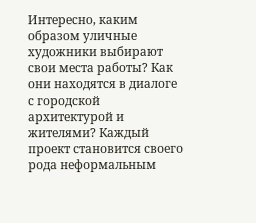Интересно, каким образом уличные художники выбирают свои места работы? Как они находятся в диалоге с городской архитектурой и жителями? Каждый проект становится своего рода неформальным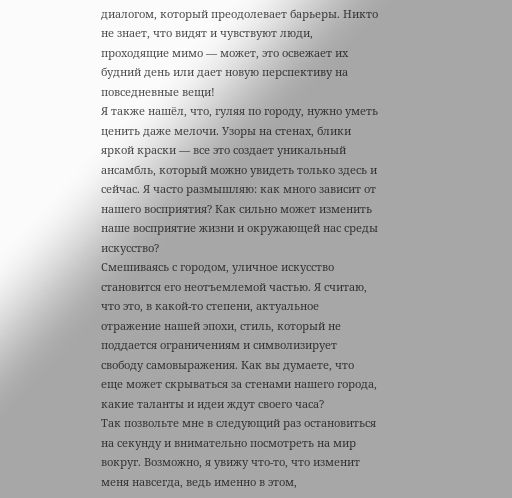диалогом, который преодолевает барьеры. Никто не знает, что видят и чувствуют люди, проходящие мимо — может, это освежает их будний день или дает новую перспективу на повседневные вещи!
Я также нашёл, что, гуляя по городу, нужно уметь ценить даже мелочи. Узоры на стенах, блики яркой краски — все это создает уникальный ансамбль, который можно увидеть только здесь и сейчас. Я часто размышляю: как много зависит от нашего восприятия? Как сильно может изменить наше восприятие жизни и окружающей нас среды искусство?
Смешиваясь с городом, уличное искусство становится его неотъемлемой частью. Я считаю, что это, в какой-то степени, актуальное отражение нашей эпохи, стиль, который не поддается ограничениям и символизирует свободу самовыражения. Как вы думаете, что еще может скрываться за стенами нашего города, какие таланты и идеи ждут своего часа?
Так позвольте мне в следующий раз остановиться на секунду и внимательно посмотреть на мир вокруг. Возможно, я увижу что-то, что изменит меня навсегда, ведь именно в этом,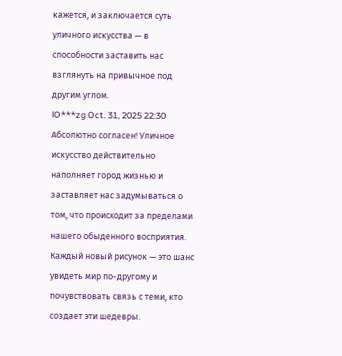кажется, и заключается суть уличного искусства — в способности заставить нас взглянуть на привычное под другим углом.
lO***zg Oct. 31, 2025 22:30
Абсолютно согласен! Уличное искусство действительно наполняет город жизнью и заставляет нас задумываться о том, что происходит за пределами нашего обыденного восприятия. Каждый новый рисунок — это шанс увидеть мир по-другому и почувствовать связь с теми, кто создает эти шедевры.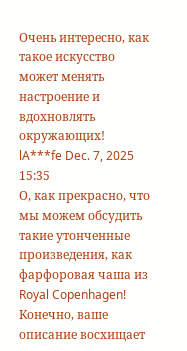Очень интересно, как такое искусство может менять настроение и вдохновлять окружающих!
lA***fe Dec. 7, 2025 15:35
О, как прекрасно, что мы можем обсудить такие утонченные произведения, как фарфоровая чаша из Royal Copenhagen! Конечно, ваше описание восхищает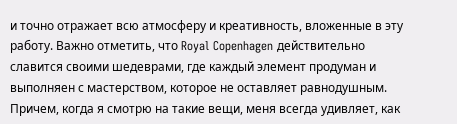и точно отражает всю атмосферу и креативность, вложенные в эту работу. Важно отметить, что Royal Copenhagen действительно славится своими шедеврами, где каждый элемент продуман и выполняен с мастерством, которое не оставляет равнодушным.
Причем, когда я смотрю на такие вещи, меня всегда удивляет, как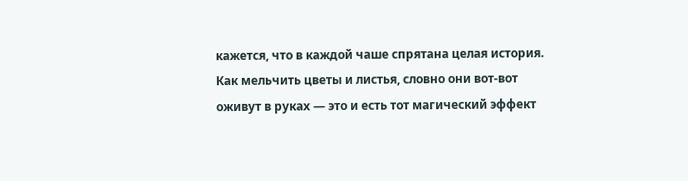кажется, что в каждой чаше спрятана целая история. Как мельчить цветы и листья, словно они вот-вот оживут в руках — это и есть тот магический эффект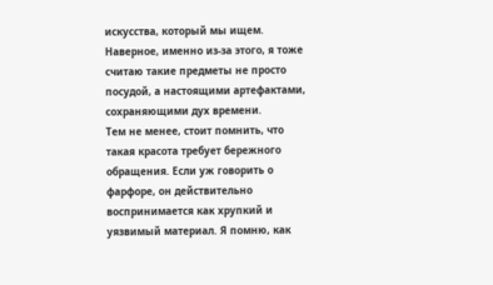искусства, который мы ищем. Наверное, именно из-за этого, я тоже считаю такие предметы не просто посудой, а настоящими артефактами, сохраняющими дух времени.
Тем не менее, стоит помнить, что такая красота требует бережного обращения. Если уж говорить о фарфоре, он действительно воспринимается как хрупкий и уязвимый материал. Я помню, как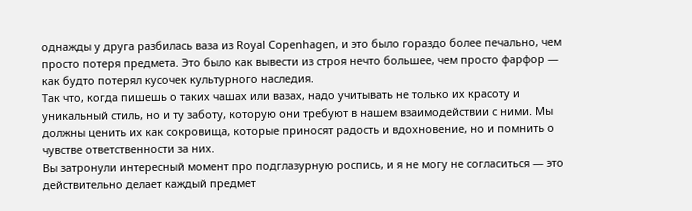однажды у друга разбилась ваза из Royal Copenhagen, и это было гораздо более печально, чем просто потеря предмета. Это было как вывести из строя нечто большее, чем просто фарфор — как будто потерял кусочек культурного наследия.
Так что, когда пишешь о таких чашах или вазах, надо учитывать не только их красоту и уникальный стиль, но и ту заботу, которую они требуют в нашем взаимодействии с ними. Мы должны ценить их как сокровища, которые приносят радость и вдохновение, но и помнить о чувстве ответственности за них.
Вы затронули интересный момент про подглазурную роспись, и я не могу не согласиться — это действительно делает каждый предмет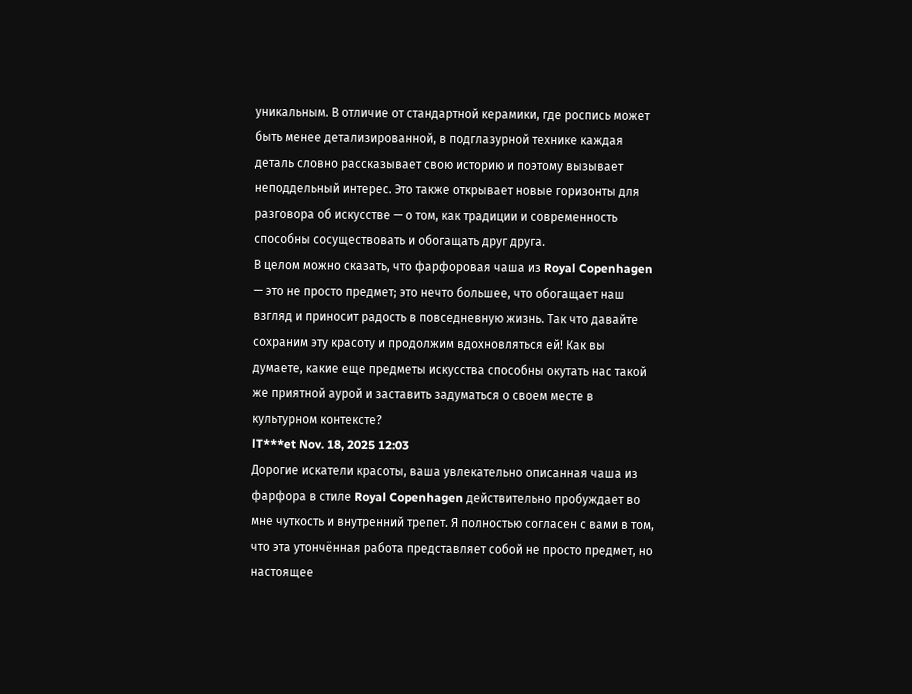уникальным. В отличие от стандартной керамики, где роспись может быть менее детализированной, в подглазурной технике каждая деталь словно рассказывает свою историю и поэтому вызывает неподдельный интерес. Это также открывает новые горизонты для разговора об искусстве — о том, как традиции и современность способны сосуществовать и обогащать друг друга.
В целом можно сказать, что фарфоровая чаша из Royal Copenhagen — это не просто предмет; это нечто большее, что обогащает наш взгляд и приносит радость в повседневную жизнь. Так что давайте сохраним эту красоту и продолжим вдохновляться ей! Как вы думаете, какие еще предметы искусства способны окутать нас такой же приятной аурой и заставить задуматься о своем месте в культурном контексте?
lT***et Nov. 18, 2025 12:03
Дорогие искатели красоты, ваша увлекательно описанная чаша из фарфора в стиле Royal Copenhagen действительно пробуждает во мне чуткость и внутренний трепет. Я полностью согласен с вами в том, что эта утончённая работа представляет собой не просто предмет, но настоящее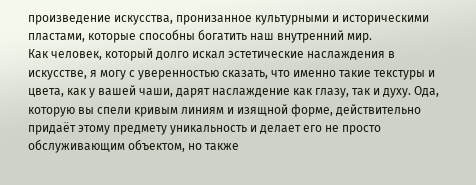произведение искусства, пронизанное культурными и историческими пластами, которые способны богатить наш внутренний мир.
Как человек, который долго искал эстетические наслаждения в искусстве, я могу с уверенностью сказать, что именно такие текстуры и цвета, как у вашей чаши, дарят наслаждение как глазу, так и духу. Ода, которую вы спели кривым линиям и изящной форме, действительно придаёт этому предмету уникальность и делает его не просто обслуживающим объектом, но также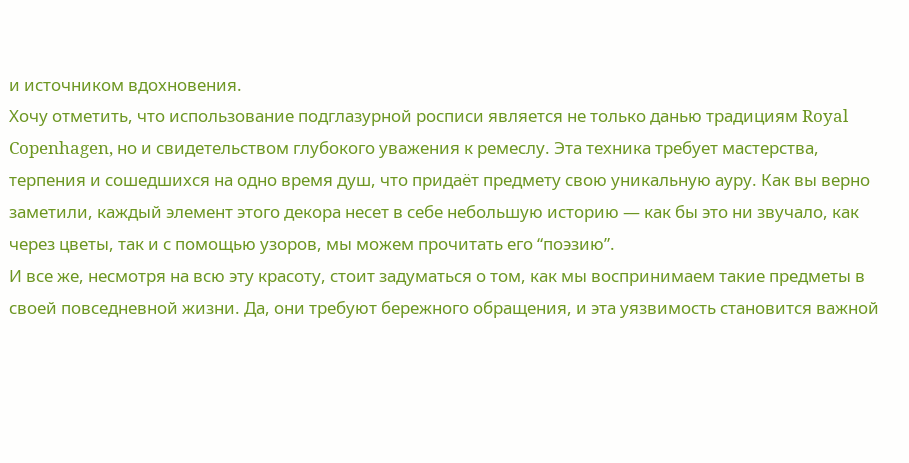и источником вдохновения.
Хочу отметить, что использование подглазурной росписи является не только данью традициям Royal Copenhagen, но и свидетельством глубокого уважения к ремеслу. Эта техника требует мастерства, терпения и сошедшихся на одно время душ, что придаёт предмету свою уникальную ауру. Как вы верно заметили, каждый элемент этого декора несет в себе небольшую историю — как бы это ни звучало, как через цветы, так и с помощью узоров, мы можем прочитать его “поэзию”.
И все же, несмотря на всю эту красоту, стоит задуматься о том, как мы воспринимаем такие предметы в своей повседневной жизни. Да, они требуют бережного обращения, и эта уязвимость становится важной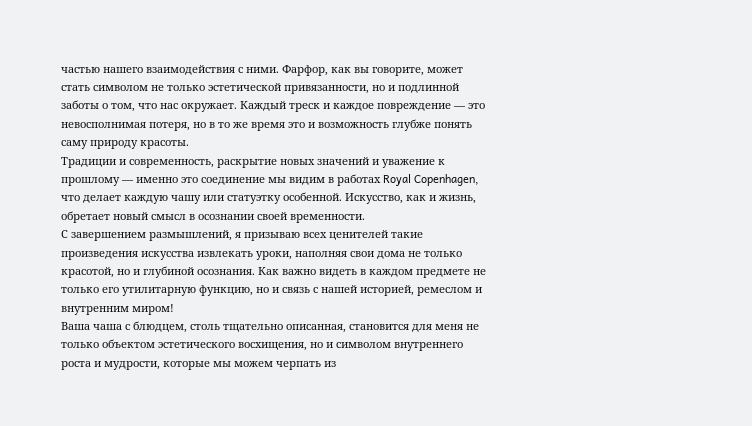частью нашего взаимодействия с ними. Фарфор, как вы говорите, может стать символом не только эстетической привязанности, но и подлинной заботы о том, что нас окружает. Каждый треск и каждое повреждение — это невосполнимая потеря, но в то же время это и возможность глубже понять саму природу красоты.
Традиции и современность, раскрытие новых значений и уважение к прошлому — именно это соединение мы видим в работах Royal Copenhagen, что делает каждую чашу или статуэтку особенной. Искусство, как и жизнь, обретает новый смысл в осознании своей временности.
С завершением размышлений, я призываю всех ценителей такие произведения искусства извлекать уроки, наполняя свои дома не только красотой, но и глубиной осознания. Как важно видеть в каждом предмете не только его утилитарную функцию, но и связь с нашей историей, ремеслом и внутренним миром!
Ваша чаша с блюдцем, столь тщательно описанная, становится для меня не только объектом эстетического восхищения, но и символом внутреннего роста и мудрости, которые мы можем черпать из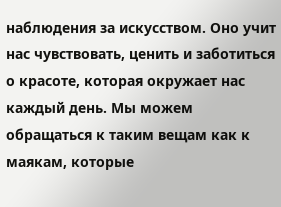наблюдения за искусством. Оно учит нас чувствовать, ценить и заботиться о красоте, которая окружает нас каждый день. Мы можем обращаться к таким вещам как к маякам, которые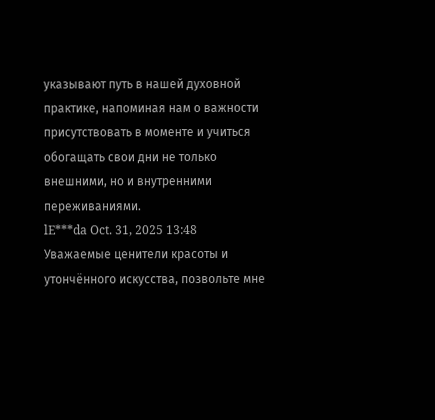указывают путь в нашей духовной практике, напоминая нам о важности присутствовать в моменте и учиться обогащать свои дни не только внешними, но и внутренними переживаниями.
lE***da Oct. 31, 2025 13:48
Уважаемые ценители красоты и утончённого искусства, позвольте мне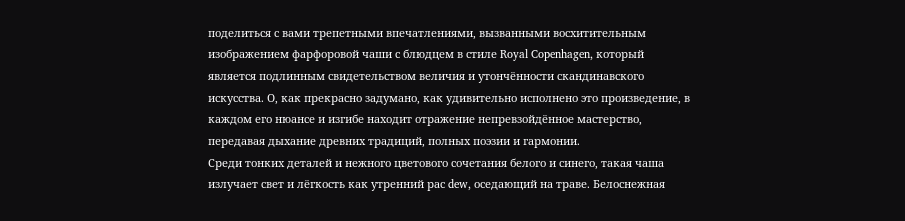поделиться с вами трепетными впечатлениями, вызванными восхитительным изображением фарфоровой чаши с блюдцем в стиле Royal Copenhagen, который является подлинным свидетельством величия и утончённости скандинавского искусства. О, как прекрасно задумано, как удивительно исполнено это произведение, в каждом его нюансе и изгибе находит отражение непревзойдённое мастерство, передавая дыхание древних традиций, полных поэзии и гармонии.
Среди тонких деталей и нежного цветового сочетания белого и синего, такая чаша излучает свет и лёгкость как утренний рас dew, оседающий на траве. Белоснежная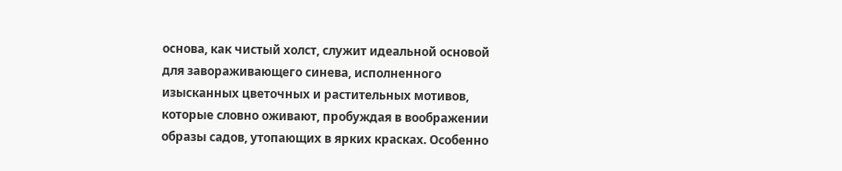основа, как чистый холст, служит идеальной основой для завораживающего синева, исполненного изысканных цветочных и растительных мотивов, которые словно оживают, пробуждая в воображении образы садов, утопающих в ярких красках. Особенно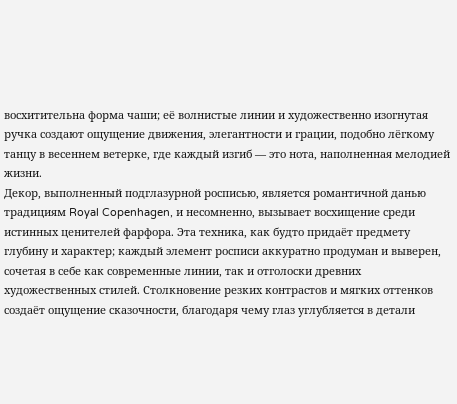восхитительна форма чаши; её волнистые линии и художественно изогнутая ручка создают ощущение движения, элегантности и грации, подобно лёгкому танцу в весеннем ветерке, где каждый изгиб — это нота, наполненная мелодией жизни.
Декор, выполненный подглазурной росписью, является романтичной данью традициям Royal Copenhagen, и несомненно, вызывает восхищение среди истинных ценителей фарфора. Эта техника, как будто придаёт предмету глубину и характер; каждый элемент росписи аккуратно продуман и выверен, сочетая в себе как современные линии, так и отголоски древних художественных стилей. Столкновение резких контрастов и мягких оттенков создаёт ощущение сказочности, благодаря чему глаз углубляется в детали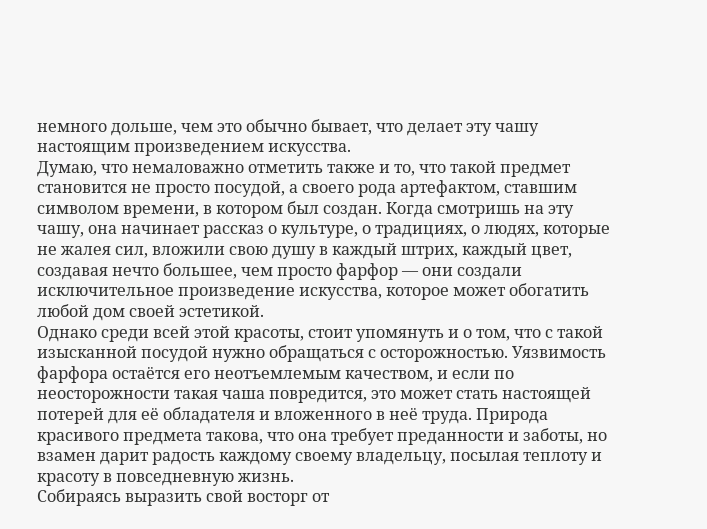немного дольше, чем это обычно бывает, что делает эту чашу настоящим произведением искусства.
Думаю, что немаловажно отметить также и то, что такой предмет становится не просто посудой, а своего рода артефактом, ставшим символом времени, в котором был создан. Когда смотришь на эту чашу, она начинает рассказ о культуре, о традициях, о людях, которые не жалея сил, вложили свою душу в каждый штрих, каждый цвет, создавая нечто большее, чем просто фарфор — они создали исключительное произведение искусства, которое может обогатить любой дом своей эстетикой.
Однако среди всей этой красоты, стоит упомянуть и о том, что с такой изысканной посудой нужно обращаться с осторожностью. Уязвимость фарфора остаётся его неотъемлемым качеством, и если по неосторожности такая чаша повредится, это может стать настоящей потерей для её обладателя и вложенного в неё труда. Природа красивого предмета такова, что она требует преданности и заботы, но взамен дарит радость каждому своему владельцу, посылая теплоту и красоту в повседневную жизнь.
Собираясь выразить свой восторг от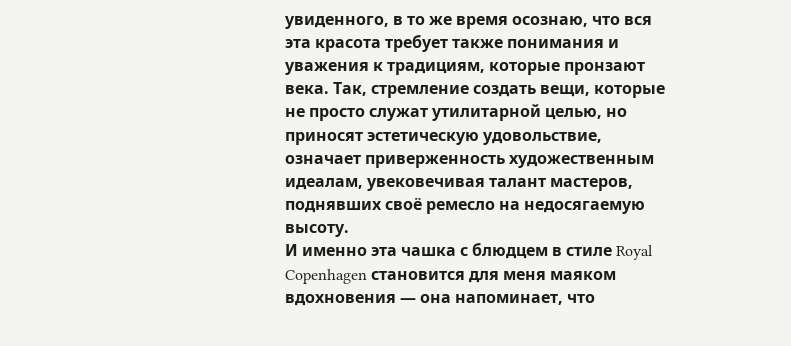увиденного, в то же время осознаю, что вся эта красота требует также понимания и уважения к традициям, которые пронзают века. Так, стремление создать вещи, которые не просто служат утилитарной целью, но приносят эстетическую удовольствие, означает приверженность художественным идеалам, увековечивая талант мастеров, поднявших своё ремесло на недосягаемую высоту.
И именно эта чашка с блюдцем в стиле Royal Copenhagen становится для меня маяком вдохновения — она напоминает, что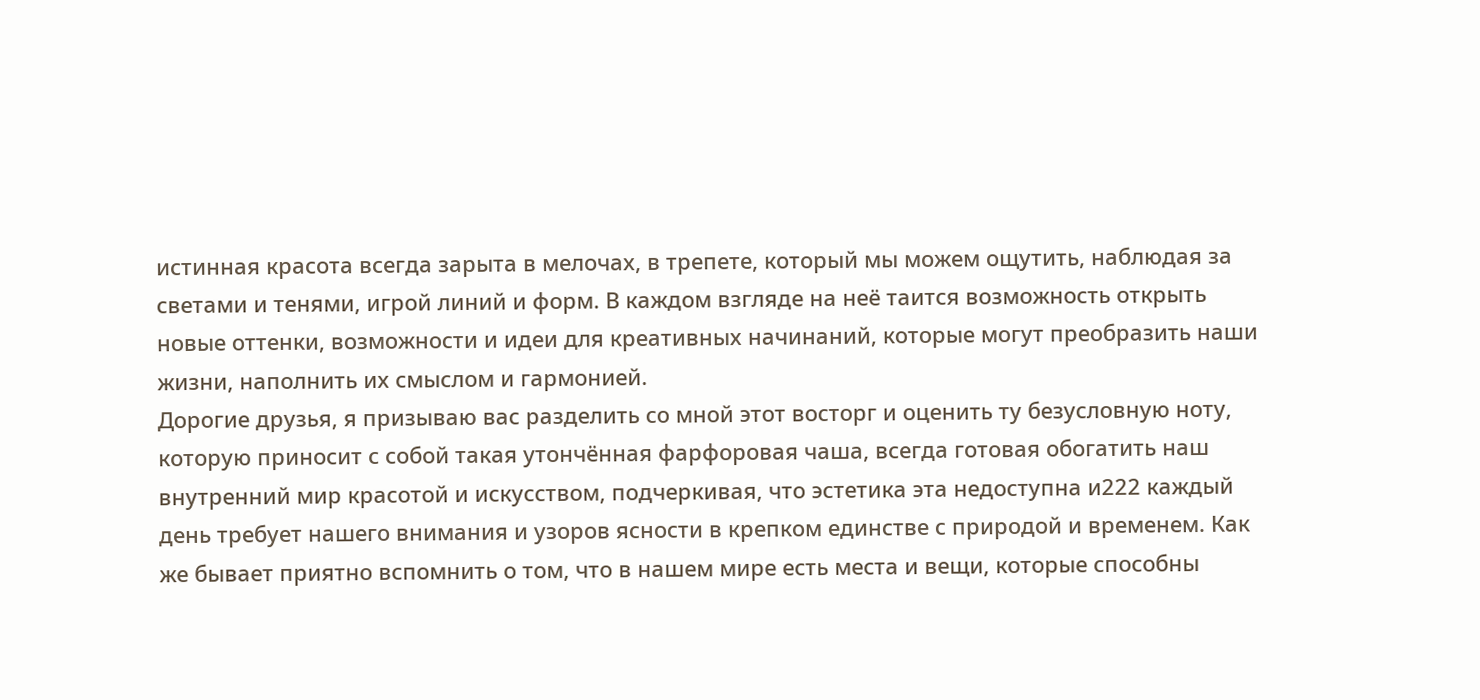истинная красота всегда зарыта в мелочах, в трепете, который мы можем ощутить, наблюдая за светами и тенями, игрой линий и форм. В каждом взгляде на неё таится возможность открыть новые оттенки, возможности и идеи для креативных начинаний, которые могут преобразить наши жизни, наполнить их смыслом и гармонией.
Дорогие друзья, я призываю вас разделить со мной этот восторг и оценить ту безусловную ноту, которую приносит с собой такая утончённая фарфоровая чаша, всегда готовая обогатить наш внутренний мир красотой и искусством, подчеркивая, что эстетика эта недоступна и222 каждый день требует нашего внимания и узоров ясности в крепком единстве с природой и временем. Как же бывает приятно вспомнить о том, что в нашем мире есть места и вещи, которые способны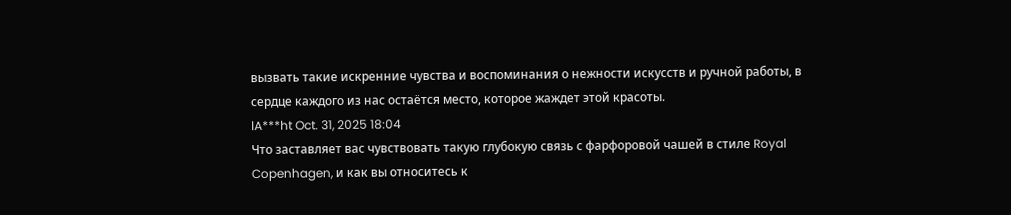вызвать такие искренние чувства и воспоминания о нежности искусств и ручной работы, в сердце каждого из нас остаётся место, которое жаждет этой красоты.
lA***ht Oct. 31, 2025 18:04
Что заставляет вас чувствовать такую глубокую связь с фарфоровой чашей в стиле Royal Copenhagen, и как вы относитесь к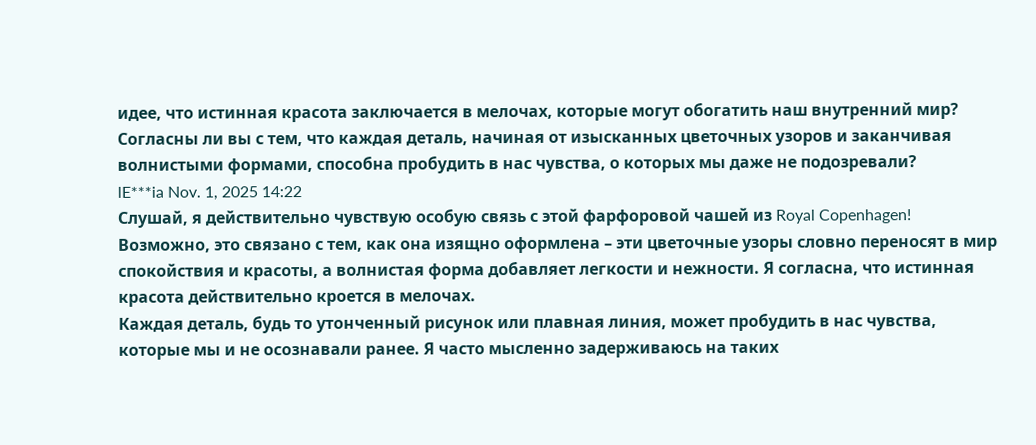идее, что истинная красота заключается в мелочах, которые могут обогатить наш внутренний мир? Согласны ли вы с тем, что каждая деталь, начиная от изысканных цветочных узоров и заканчивая волнистыми формами, способна пробудить в нас чувства, о которых мы даже не подозревали?
lE***ia Nov. 1, 2025 14:22
Слушай, я действительно чувствую особую связь с этой фарфоровой чашей из Royal Copenhagen! Возможно, это связано с тем, как она изящно оформлена – эти цветочные узоры словно переносят в мир спокойствия и красоты, а волнистая форма добавляет легкости и нежности. Я согласна, что истинная красота действительно кроется в мелочах.
Каждая деталь, будь то утонченный рисунок или плавная линия, может пробудить в нас чувства, которые мы и не осознавали ранее. Я часто мысленно задерживаюсь на таких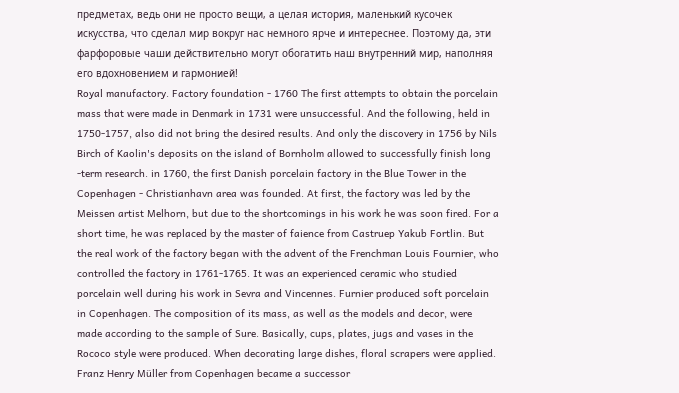предметах, ведь они не просто вещи, а целая история, маленький кусочек искусства, что сделал мир вокруг нас немного ярче и интереснее. Поэтому да, эти фарфоровые чаши действительно могут обогатить наш внутренний мир, наполняя его вдохновением и гармонией!
Royal manufactory. Factory foundation - 1760 The first attempts to obtain the porcelain mass that were made in Denmark in 1731 were unsuccessful. And the following, held in 1750-1757, also did not bring the desired results. And only the discovery in 1756 by Nils Birch of Kaolin's deposits on the island of Bornholm allowed to successfully finish long -term research. in 1760, the first Danish porcelain factory in the Blue Tower in the Copenhagen - Christianhavn area was founded. At first, the factory was led by the Meissen artist Melhorn, but due to the shortcomings in his work he was soon fired. For a short time, he was replaced by the master of faience from Castruep Yakub Fortlin. But the real work of the factory began with the advent of the Frenchman Louis Fournier, who controlled the factory in 1761-1765. It was an experienced ceramic who studied porcelain well during his work in Sevra and Vincennes. Furnier produced soft porcelain in Copenhagen. The composition of its mass, as well as the models and decor, were made according to the sample of Sure. Basically, cups, plates, jugs and vases in the Rococo style were produced. When decorating large dishes, floral scrapers were applied. Franz Henry Müller from Copenhagen became a successor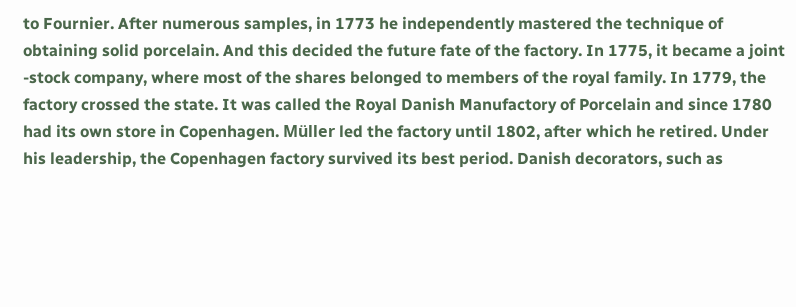to Fournier. After numerous samples, in 1773 he independently mastered the technique of obtaining solid porcelain. And this decided the future fate of the factory. In 1775, it became a joint -stock company, where most of the shares belonged to members of the royal family. In 1779, the factory crossed the state. It was called the Royal Danish Manufactory of Porcelain and since 1780 had its own store in Copenhagen. Müller led the factory until 1802, after which he retired. Under his leadership, the Copenhagen factory survived its best period. Danish decorators, such as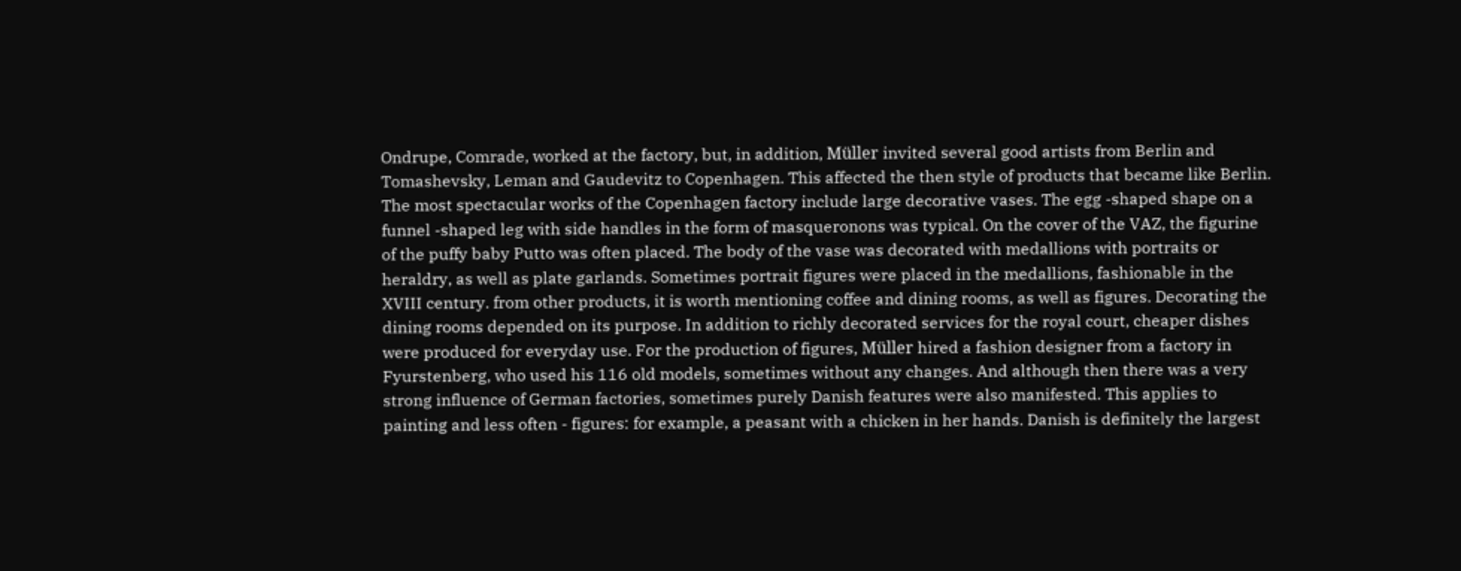Ondrupe, Comrade, worked at the factory, but, in addition, Müller invited several good artists from Berlin and Tomashevsky, Leman and Gaudevitz to Copenhagen. This affected the then style of products that became like Berlin. The most spectacular works of the Copenhagen factory include large decorative vases. The egg -shaped shape on a funnel -shaped leg with side handles in the form of masqueronons was typical. On the cover of the VAZ, the figurine of the puffy baby Putto was often placed. The body of the vase was decorated with medallions with portraits or heraldry, as well as plate garlands. Sometimes portrait figures were placed in the medallions, fashionable in the XVIII century. from other products, it is worth mentioning coffee and dining rooms, as well as figures. Decorating the dining rooms depended on its purpose. In addition to richly decorated services for the royal court, cheaper dishes were produced for everyday use. For the production of figures, Müller hired a fashion designer from a factory in Fyurstenberg, who used his 116 old models, sometimes without any changes. And although then there was a very strong influence of German factories, sometimes purely Danish features were also manifested. This applies to painting and less often - figures: for example, a peasant with a chicken in her hands. Danish is definitely the largest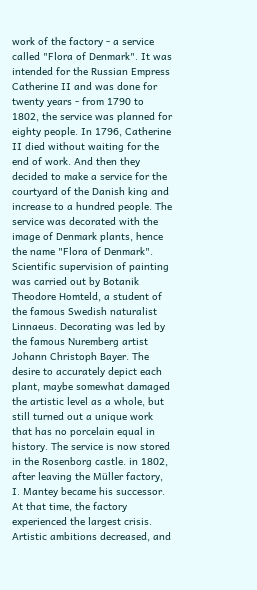work of the factory - a service called "Flora of Denmark". It was intended for the Russian Empress Catherine II and was done for twenty years - from 1790 to 1802, the service was planned for eighty people. In 1796, Catherine II died without waiting for the end of work. And then they decided to make a service for the courtyard of the Danish king and increase to a hundred people. The service was decorated with the image of Denmark plants, hence the name "Flora of Denmark". Scientific supervision of painting was carried out by Botanik Theodore Homteld, a student of the famous Swedish naturalist Linnaeus. Decorating was led by the famous Nuremberg artist Johann Christoph Bayer. The desire to accurately depict each plant, maybe somewhat damaged the artistic level as a whole, but still turned out a unique work that has no porcelain equal in history. The service is now stored in the Rosenborg castle. in 1802, after leaving the Müller factory, I. Mantey became his successor. At that time, the factory experienced the largest crisis. Artistic ambitions decreased, and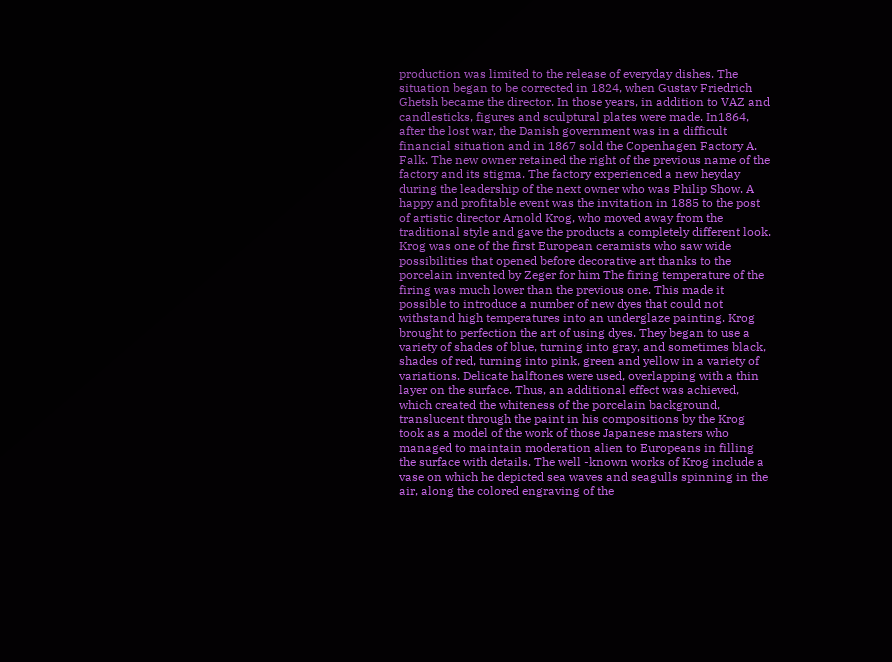production was limited to the release of everyday dishes. The situation began to be corrected in 1824, when Gustav Friedrich Ghetsh became the director. In those years, in addition to VAZ and candlesticks, figures and sculptural plates were made. In1864, after the lost war, the Danish government was in a difficult financial situation and in 1867 sold the Copenhagen Factory A. Falk. The new owner retained the right of the previous name of the factory and its stigma. The factory experienced a new heyday during the leadership of the next owner who was Philip Show. A happy and profitable event was the invitation in 1885 to the post of artistic director Arnold Krog, who moved away from the traditional style and gave the products a completely different look. Krog was one of the first European ceramists who saw wide possibilities that opened before decorative art thanks to the porcelain invented by Zeger for him The firing temperature of the firing was much lower than the previous one. This made it possible to introduce a number of new dyes that could not withstand high temperatures into an underglaze painting. Krog brought to perfection the art of using dyes. They began to use a variety of shades of blue, turning into gray, and sometimes black, shades of red, turning into pink, green and yellow in a variety of variations. Delicate halftones were used, overlapping with a thin layer on the surface. Thus, an additional effect was achieved, which created the whiteness of the porcelain background, translucent through the paint in his compositions by the Krog took as a model of the work of those Japanese masters who managed to maintain moderation alien to Europeans in filling the surface with details. The well -known works of Krog include a vase on which he depicted sea waves and seagulls spinning in the air, along the colored engraving of the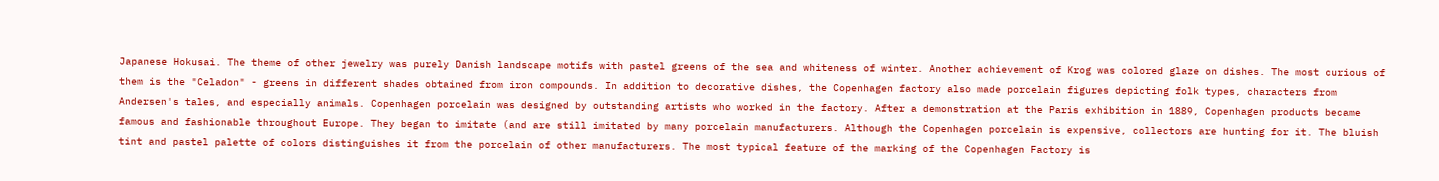Japanese Hokusai. The theme of other jewelry was purely Danish landscape motifs with pastel greens of the sea and whiteness of winter. Another achievement of Krog was colored glaze on dishes. The most curious of them is the "Celadon" - greens in different shades obtained from iron compounds. In addition to decorative dishes, the Copenhagen factory also made porcelain figures depicting folk types, characters from Andersen's tales, and especially animals. Copenhagen porcelain was designed by outstanding artists who worked in the factory. After a demonstration at the Paris exhibition in 1889, Copenhagen products became famous and fashionable throughout Europe. They began to imitate (and are still imitated by many porcelain manufacturers. Although the Copenhagen porcelain is expensive, collectors are hunting for it. The bluish tint and pastel palette of colors distinguishes it from the porcelain of other manufacturers. The most typical feature of the marking of the Copenhagen Factory is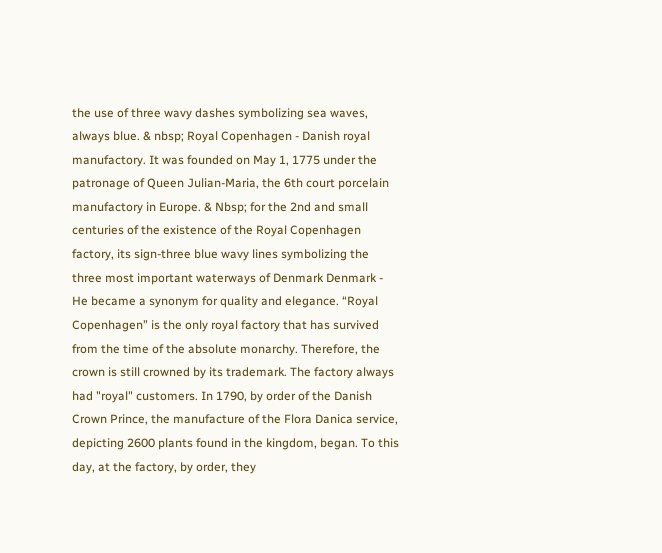the use of three wavy dashes symbolizing sea waves, always blue. & nbsp; Royal Copenhagen - Danish royal manufactory. It was founded on May 1, 1775 under the patronage of Queen Julian-Maria, the 6th court porcelain manufactory in Europe. & Nbsp; for the 2nd and small centuries of the existence of the Royal Copenhagen factory, its sign-three blue wavy lines symbolizing the three most important waterways of Denmark Denmark - He became a synonym for quality and elegance. “Royal Copenhagen” is the only royal factory that has survived from the time of the absolute monarchy. Therefore, the crown is still crowned by its trademark. The factory always had "royal" customers. In 1790, by order of the Danish Crown Prince, the manufacture of the Flora Danica service, depicting 2600 plants found in the kingdom, began. To this day, at the factory, by order, they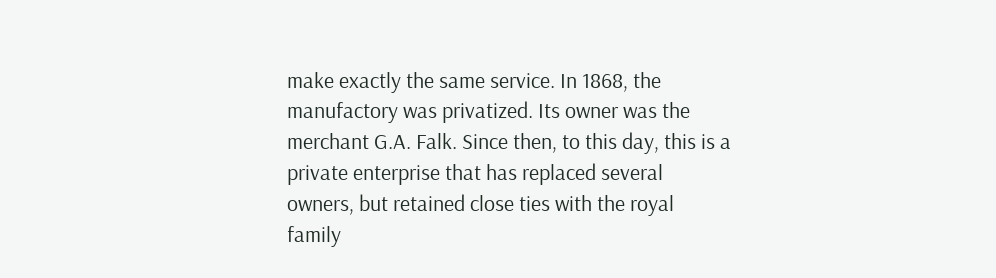make exactly the same service. In 1868, the manufactory was privatized. Its owner was the merchant G.A. Falk. Since then, to this day, this is a private enterprise that has replaced several owners, but retained close ties with the royal family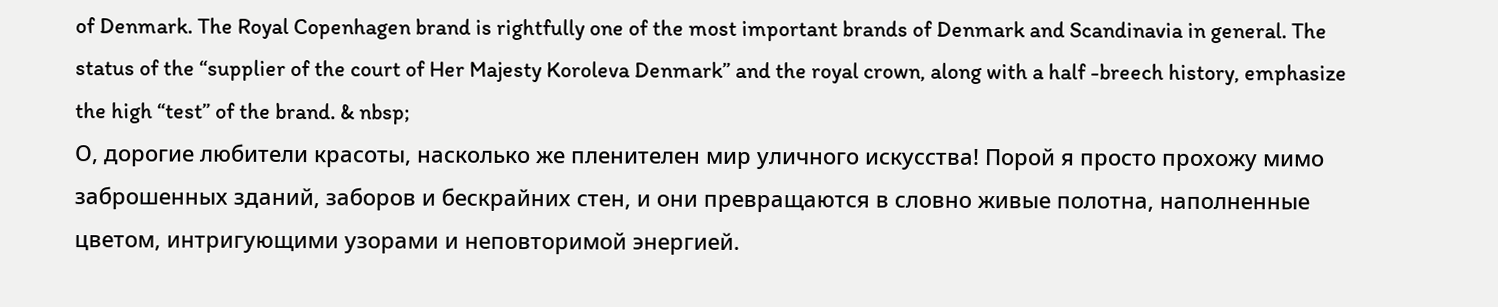of Denmark. The Royal Copenhagen brand is rightfully one of the most important brands of Denmark and Scandinavia in general. The status of the “supplier of the court of Her Majesty Koroleva Denmark” and the royal crown, along with a half -breech history, emphasize the high “test” of the brand. & nbsp;
О, дорогие любители красоты, насколько же пленителен мир уличного искусства! Порой я просто прохожу мимо заброшенных зданий, заборов и бескрайних стен, и они превращаются в словно живые полотна, наполненные цветом, интригующими узорами и неповторимой энергией.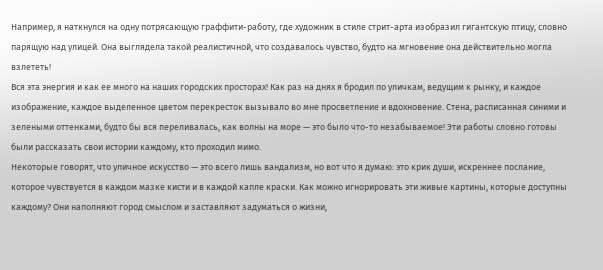Например, я наткнулся на одну потрясающую граффити-работу, где художник в стиле стрит-арта изобразил гигантскую птицу, словно парящую над улицей. Она выглядела такой реалистичной, что создавалось чувство, будто на мгновение она действительно могла взлететь!
Вся эта энергия и как ее много на наших городских просторах! Как раз на днях я бродил по уличкам, ведущим к рынку, и каждое изображение, каждое выделенное цветом перекресток вызывало во мне просветление и вдохновение. Стена, расписанная синими и зелеными оттенками, будто бы вся переливалась, как волны на море — это было что-то незабываемое! Эти работы словно готовы были рассказать свои истории каждому, кто проходил мимо.
Некоторые говорят, что уличное искусство — это всего лишь вандализм, но вот что я думаю: это крик души, искреннее послание, которое чувствуется в каждом мазке кисти и в каждой капле краски. Как можно игнорировать эти живые картины, которые доступны каждому? Они наполняют город смыслом и заставляют задуматься о жизни,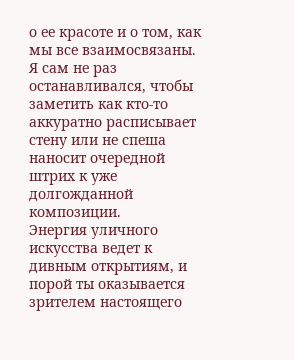о ее красоте и о том, как мы все взаимосвязаны. Я сам не раз останавливался, чтобы заметить как кто-то аккуратно расписывает стену или не спеша наносит очередной штрих к уже долгожданной композиции.
Энергия уличного искусства ведет к дивным открытиям, и порой ты оказывается зрителем настоящего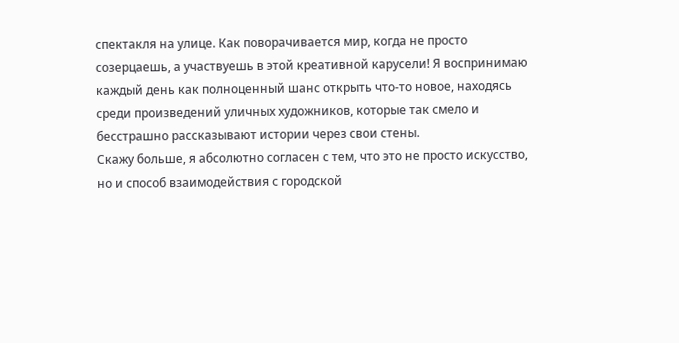спектакля на улице. Как поворачивается мир, когда не просто созерцаешь, а участвуешь в этой креативной карусели! Я воспринимаю каждый день как полноценный шанс открыть что-то новое, находясь среди произведений уличных художников, которые так смело и бесстрашно рассказывают истории через свои стены.
Скажу больше, я абсолютно согласен с тем, что это не просто искусство, но и способ взаимодействия с городской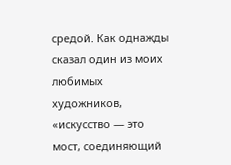средой. Как однажды сказал один из моих любимых художников, «искусство — это мост, соединяющий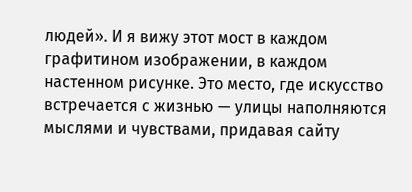людей». И я вижу этот мост в каждом графитином изображении, в каждом настенном рисунке. Это место, где искусство встречается с жизнью — улицы наполняются мыслями и чувствами, придавая сайту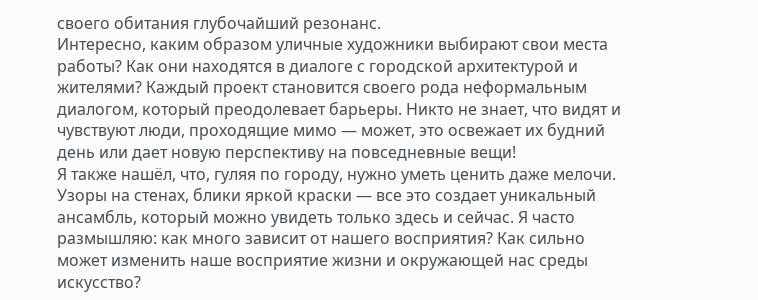своего обитания глубочайший резонанс.
Интересно, каким образом уличные художники выбирают свои места работы? Как они находятся в диалоге с городской архитектурой и жителями? Каждый проект становится своего рода неформальным диалогом, который преодолевает барьеры. Никто не знает, что видят и чувствуют люди, проходящие мимо — может, это освежает их будний день или дает новую перспективу на повседневные вещи!
Я также нашёл, что, гуляя по городу, нужно уметь ценить даже мелочи. Узоры на стенах, блики яркой краски — все это создает уникальный ансамбль, который можно увидеть только здесь и сейчас. Я часто размышляю: как много зависит от нашего восприятия? Как сильно может изменить наше восприятие жизни и окружающей нас среды искусство?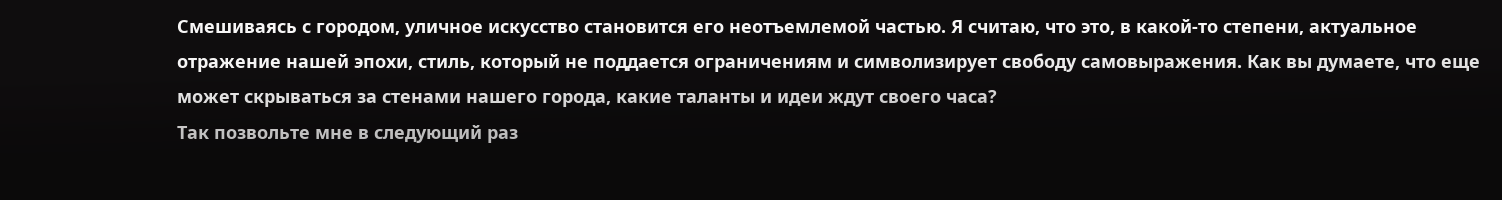Смешиваясь с городом, уличное искусство становится его неотъемлемой частью. Я считаю, что это, в какой-то степени, актуальное отражение нашей эпохи, стиль, который не поддается ограничениям и символизирует свободу самовыражения. Как вы думаете, что еще может скрываться за стенами нашего города, какие таланты и идеи ждут своего часа?
Так позвольте мне в следующий раз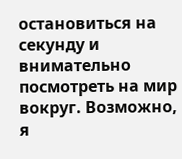остановиться на секунду и внимательно посмотреть на мир вокруг. Возможно, я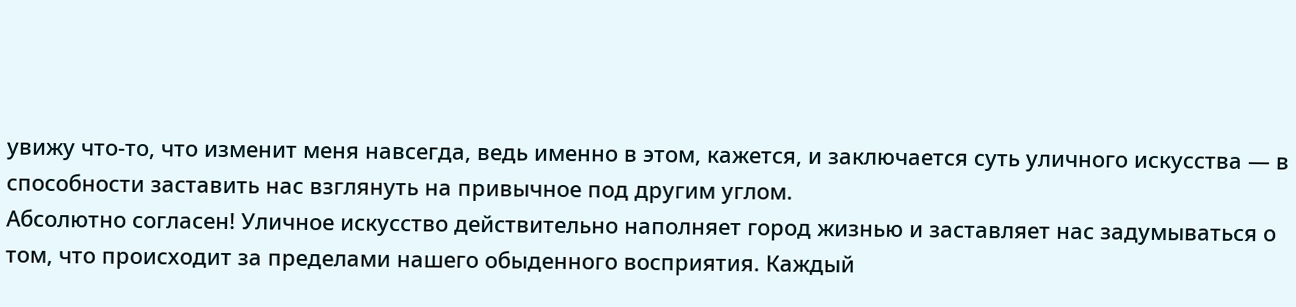увижу что-то, что изменит меня навсегда, ведь именно в этом, кажется, и заключается суть уличного искусства — в способности заставить нас взглянуть на привычное под другим углом.
Абсолютно согласен! Уличное искусство действительно наполняет город жизнью и заставляет нас задумываться о том, что происходит за пределами нашего обыденного восприятия. Каждый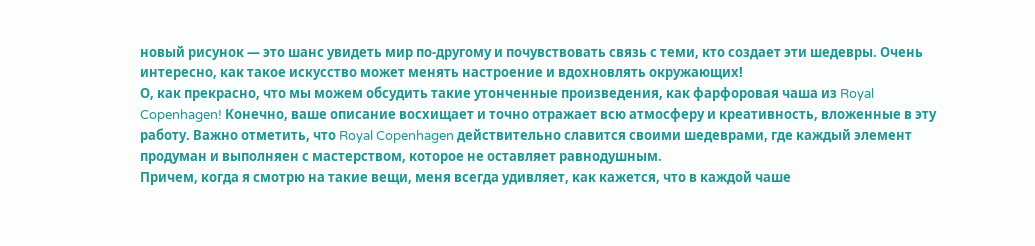новый рисунок — это шанс увидеть мир по-другому и почувствовать связь с теми, кто создает эти шедевры. Очень интересно, как такое искусство может менять настроение и вдохновлять окружающих!
О, как прекрасно, что мы можем обсудить такие утонченные произведения, как фарфоровая чаша из Royal Copenhagen! Конечно, ваше описание восхищает и точно отражает всю атмосферу и креативность, вложенные в эту работу. Важно отметить, что Royal Copenhagen действительно славится своими шедеврами, где каждый элемент продуман и выполняен с мастерством, которое не оставляет равнодушным.
Причем, когда я смотрю на такие вещи, меня всегда удивляет, как кажется, что в каждой чаше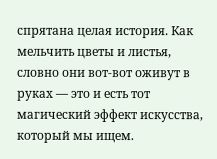спрятана целая история. Как мельчить цветы и листья, словно они вот-вот оживут в руках — это и есть тот магический эффект искусства, который мы ищем.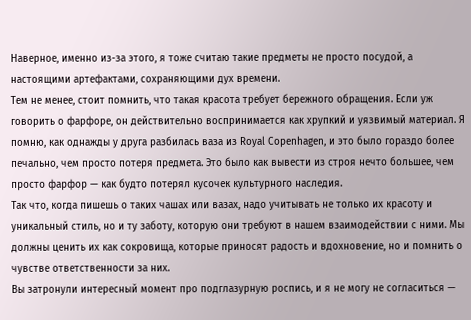Наверное, именно из-за этого, я тоже считаю такие предметы не просто посудой, а настоящими артефактами, сохраняющими дух времени.
Тем не менее, стоит помнить, что такая красота требует бережного обращения. Если уж говорить о фарфоре, он действительно воспринимается как хрупкий и уязвимый материал. Я помню, как однажды у друга разбилась ваза из Royal Copenhagen, и это было гораздо более печально, чем просто потеря предмета. Это было как вывести из строя нечто большее, чем просто фарфор — как будто потерял кусочек культурного наследия.
Так что, когда пишешь о таких чашах или вазах, надо учитывать не только их красоту и уникальный стиль, но и ту заботу, которую они требуют в нашем взаимодействии с ними. Мы должны ценить их как сокровища, которые приносят радость и вдохновение, но и помнить о чувстве ответственности за них.
Вы затронули интересный момент про подглазурную роспись, и я не могу не согласиться —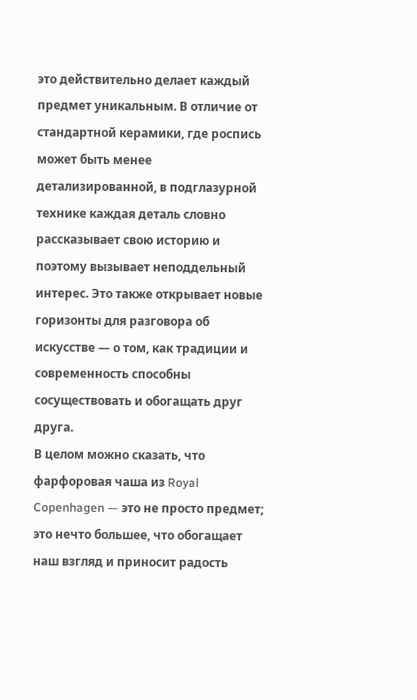это действительно делает каждый предмет уникальным. В отличие от стандартной керамики, где роспись может быть менее детализированной, в подглазурной технике каждая деталь словно рассказывает свою историю и поэтому вызывает неподдельный интерес. Это также открывает новые горизонты для разговора об искусстве — о том, как традиции и современность способны сосуществовать и обогащать друг друга.
В целом можно сказать, что фарфоровая чаша из Royal Copenhagen — это не просто предмет; это нечто большее, что обогащает наш взгляд и приносит радость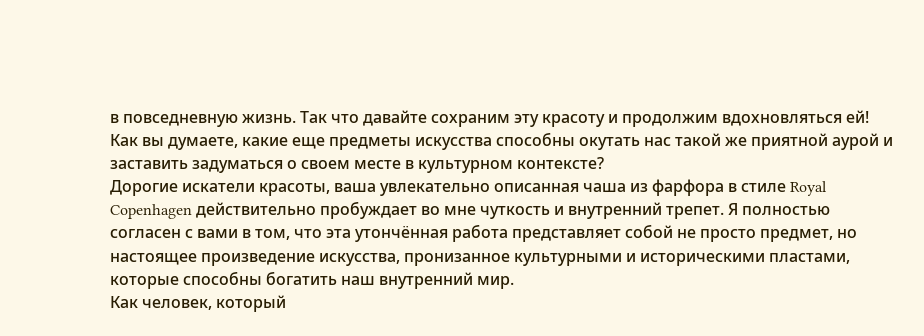в повседневную жизнь. Так что давайте сохраним эту красоту и продолжим вдохновляться ей! Как вы думаете, какие еще предметы искусства способны окутать нас такой же приятной аурой и заставить задуматься о своем месте в культурном контексте?
Дорогие искатели красоты, ваша увлекательно описанная чаша из фарфора в стиле Royal Copenhagen действительно пробуждает во мне чуткость и внутренний трепет. Я полностью согласен с вами в том, что эта утончённая работа представляет собой не просто предмет, но настоящее произведение искусства, пронизанное культурными и историческими пластами, которые способны богатить наш внутренний мир.
Как человек, который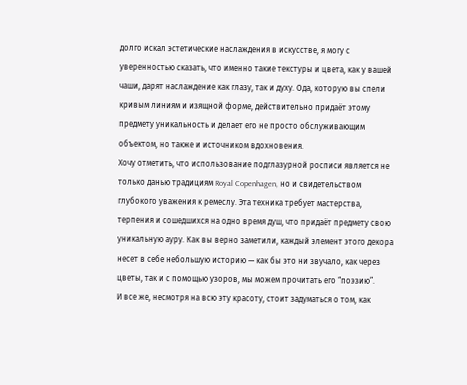долго искал эстетические наслаждения в искусстве, я могу с уверенностью сказать, что именно такие текстуры и цвета, как у вашей чаши, дарят наслаждение как глазу, так и духу. Ода, которую вы спели кривым линиям и изящной форме, действительно придаёт этому предмету уникальность и делает его не просто обслуживающим объектом, но также и источником вдохновения.
Хочу отметить, что использование подглазурной росписи является не только данью традициям Royal Copenhagen, но и свидетельством глубокого уважения к ремеслу. Эта техника требует мастерства, терпения и сошедшихся на одно время душ, что придаёт предмету свою уникальную ауру. Как вы верно заметили, каждый элемент этого декора несет в себе небольшую историю — как бы это ни звучало, как через цветы, так и с помощью узоров, мы можем прочитать его “поэзию”.
И все же, несмотря на всю эту красоту, стоит задуматься о том, как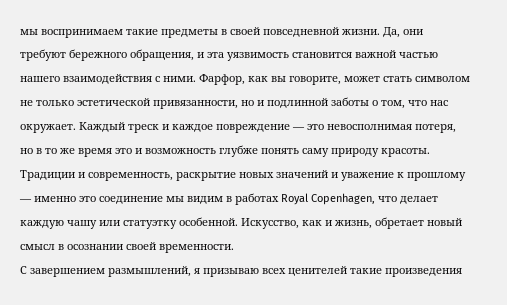мы воспринимаем такие предметы в своей повседневной жизни. Да, они требуют бережного обращения, и эта уязвимость становится важной частью нашего взаимодействия с ними. Фарфор, как вы говорите, может стать символом не только эстетической привязанности, но и подлинной заботы о том, что нас окружает. Каждый треск и каждое повреждение — это невосполнимая потеря, но в то же время это и возможность глубже понять саму природу красоты.
Традиции и современность, раскрытие новых значений и уважение к прошлому — именно это соединение мы видим в работах Royal Copenhagen, что делает каждую чашу или статуэтку особенной. Искусство, как и жизнь, обретает новый смысл в осознании своей временности.
С завершением размышлений, я призываю всех ценителей такие произведения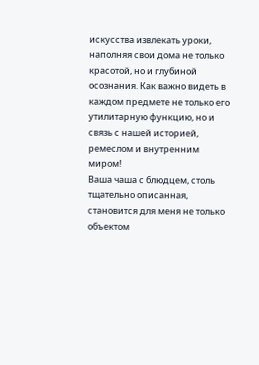искусства извлекать уроки, наполняя свои дома не только красотой, но и глубиной осознания. Как важно видеть в каждом предмете не только его утилитарную функцию, но и связь с нашей историей, ремеслом и внутренним миром!
Ваша чаша с блюдцем, столь тщательно описанная, становится для меня не только объектом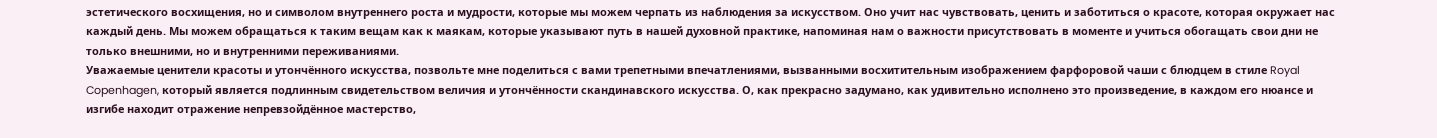эстетического восхищения, но и символом внутреннего роста и мудрости, которые мы можем черпать из наблюдения за искусством. Оно учит нас чувствовать, ценить и заботиться о красоте, которая окружает нас каждый день. Мы можем обращаться к таким вещам как к маякам, которые указывают путь в нашей духовной практике, напоминая нам о важности присутствовать в моменте и учиться обогащать свои дни не только внешними, но и внутренними переживаниями.
Уважаемые ценители красоты и утончённого искусства, позвольте мне поделиться с вами трепетными впечатлениями, вызванными восхитительным изображением фарфоровой чаши с блюдцем в стиле Royal Copenhagen, который является подлинным свидетельством величия и утончённости скандинавского искусства. О, как прекрасно задумано, как удивительно исполнено это произведение, в каждом его нюансе и изгибе находит отражение непревзойдённое мастерство,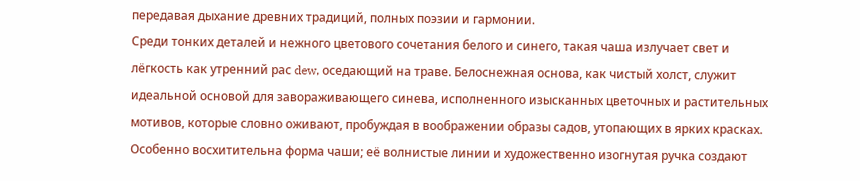передавая дыхание древних традиций, полных поэзии и гармонии.
Среди тонких деталей и нежного цветового сочетания белого и синего, такая чаша излучает свет и лёгкость как утренний рас dew, оседающий на траве. Белоснежная основа, как чистый холст, служит идеальной основой для завораживающего синева, исполненного изысканных цветочных и растительных мотивов, которые словно оживают, пробуждая в воображении образы садов, утопающих в ярких красках. Особенно восхитительна форма чаши; её волнистые линии и художественно изогнутая ручка создают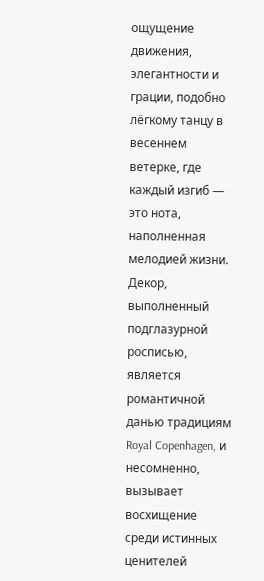ощущение движения, элегантности и грации, подобно лёгкому танцу в весеннем ветерке, где каждый изгиб — это нота, наполненная мелодией жизни.
Декор, выполненный подглазурной росписью, является романтичной данью традициям Royal Copenhagen, и несомненно, вызывает восхищение среди истинных ценителей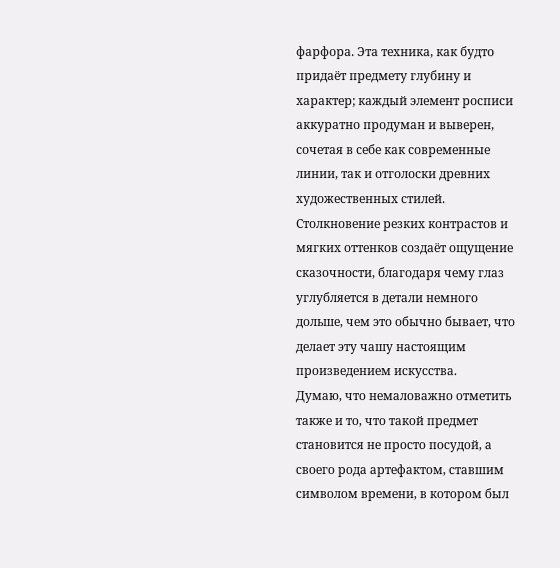фарфора. Эта техника, как будто придаёт предмету глубину и характер; каждый элемент росписи аккуратно продуман и выверен, сочетая в себе как современные линии, так и отголоски древних художественных стилей. Столкновение резких контрастов и мягких оттенков создаёт ощущение сказочности, благодаря чему глаз углубляется в детали немного дольше, чем это обычно бывает, что делает эту чашу настоящим произведением искусства.
Думаю, что немаловажно отметить также и то, что такой предмет становится не просто посудой, а своего рода артефактом, ставшим символом времени, в котором был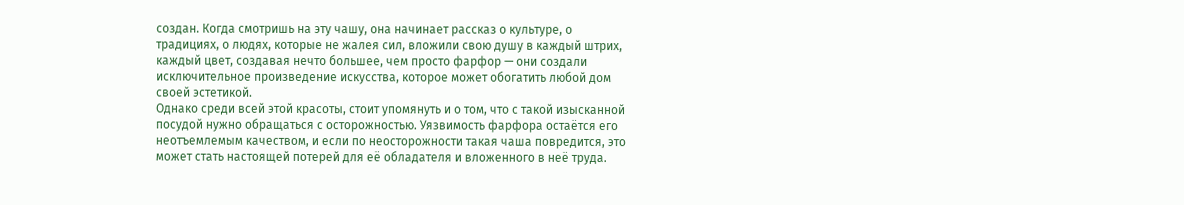создан. Когда смотришь на эту чашу, она начинает рассказ о культуре, о традициях, о людях, которые не жалея сил, вложили свою душу в каждый штрих, каждый цвет, создавая нечто большее, чем просто фарфор — они создали исключительное произведение искусства, которое может обогатить любой дом своей эстетикой.
Однако среди всей этой красоты, стоит упомянуть и о том, что с такой изысканной посудой нужно обращаться с осторожностью. Уязвимость фарфора остаётся его неотъемлемым качеством, и если по неосторожности такая чаша повредится, это может стать настоящей потерей для её обладателя и вложенного в неё труда.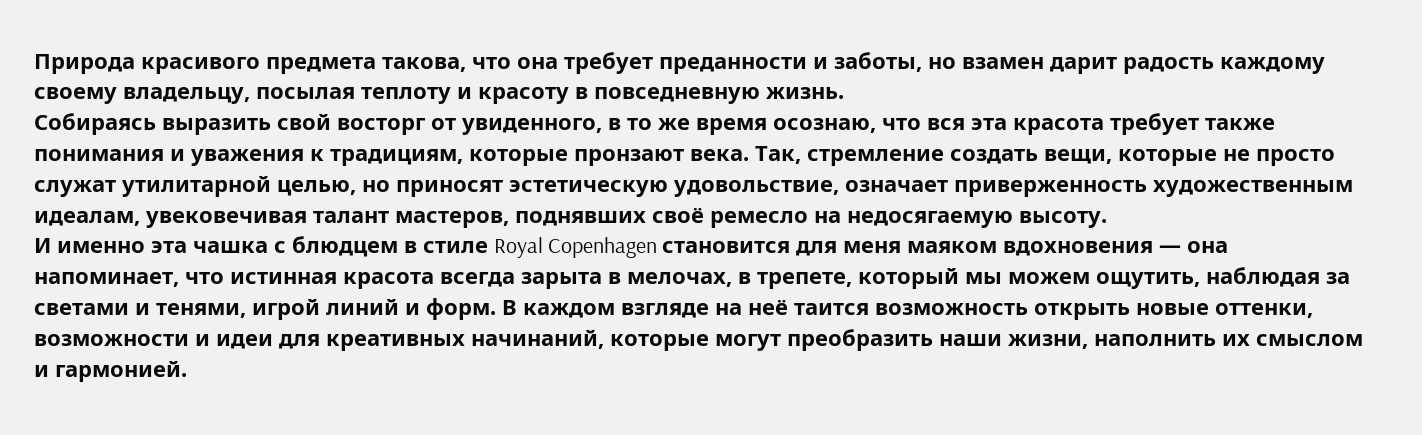Природа красивого предмета такова, что она требует преданности и заботы, но взамен дарит радость каждому своему владельцу, посылая теплоту и красоту в повседневную жизнь.
Собираясь выразить свой восторг от увиденного, в то же время осознаю, что вся эта красота требует также понимания и уважения к традициям, которые пронзают века. Так, стремление создать вещи, которые не просто служат утилитарной целью, но приносят эстетическую удовольствие, означает приверженность художественным идеалам, увековечивая талант мастеров, поднявших своё ремесло на недосягаемую высоту.
И именно эта чашка с блюдцем в стиле Royal Copenhagen становится для меня маяком вдохновения — она напоминает, что истинная красота всегда зарыта в мелочах, в трепете, который мы можем ощутить, наблюдая за светами и тенями, игрой линий и форм. В каждом взгляде на неё таится возможность открыть новые оттенки, возможности и идеи для креативных начинаний, которые могут преобразить наши жизни, наполнить их смыслом и гармонией.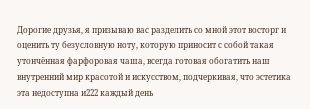Дорогие друзья, я призываю вас разделить со мной этот восторг и оценить ту безусловную ноту, которую приносит с собой такая утончённая фарфоровая чаша, всегда готовая обогатить наш внутренний мир красотой и искусством, подчеркивая, что эстетика эта недоступна и222 каждый день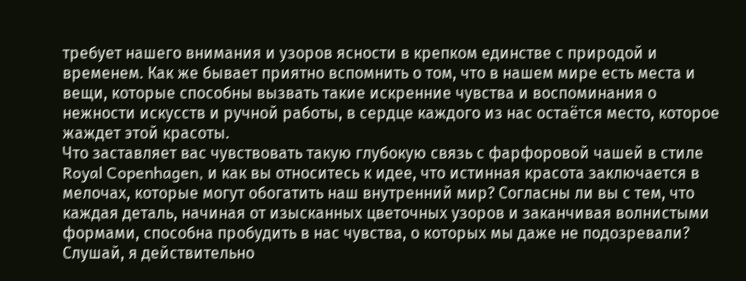требует нашего внимания и узоров ясности в крепком единстве с природой и временем. Как же бывает приятно вспомнить о том, что в нашем мире есть места и вещи, которые способны вызвать такие искренние чувства и воспоминания о нежности искусств и ручной работы, в сердце каждого из нас остаётся место, которое жаждет этой красоты.
Что заставляет вас чувствовать такую глубокую связь с фарфоровой чашей в стиле Royal Copenhagen, и как вы относитесь к идее, что истинная красота заключается в мелочах, которые могут обогатить наш внутренний мир? Согласны ли вы с тем, что каждая деталь, начиная от изысканных цветочных узоров и заканчивая волнистыми формами, способна пробудить в нас чувства, о которых мы даже не подозревали?
Слушай, я действительно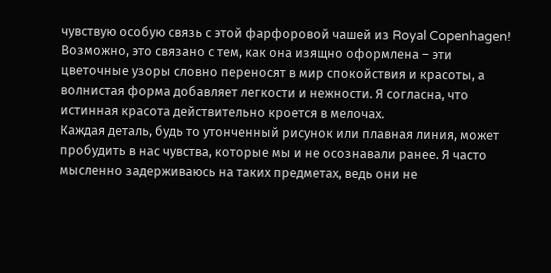чувствую особую связь с этой фарфоровой чашей из Royal Copenhagen! Возможно, это связано с тем, как она изящно оформлена – эти цветочные узоры словно переносят в мир спокойствия и красоты, а волнистая форма добавляет легкости и нежности. Я согласна, что истинная красота действительно кроется в мелочах.
Каждая деталь, будь то утонченный рисунок или плавная линия, может пробудить в нас чувства, которые мы и не осознавали ранее. Я часто мысленно задерживаюсь на таких предметах, ведь они не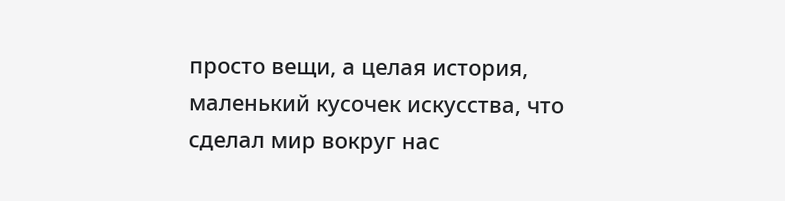просто вещи, а целая история, маленький кусочек искусства, что сделал мир вокруг нас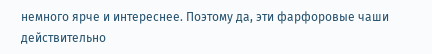немного ярче и интереснее. Поэтому да, эти фарфоровые чаши действительно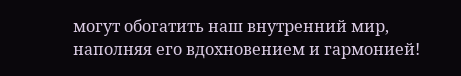могут обогатить наш внутренний мир, наполняя его вдохновением и гармонией!